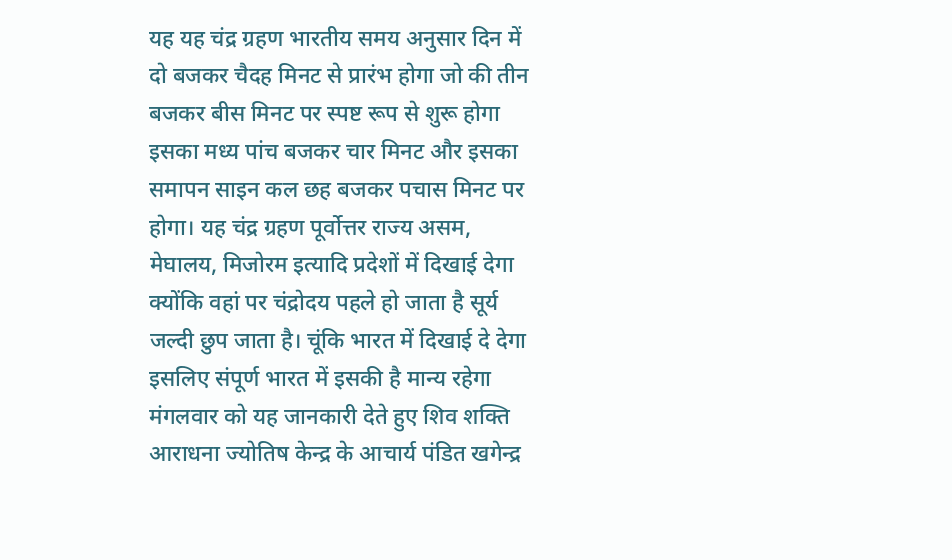यह यह चंद्र ग्रहण भारतीय समय अनुसार दिन में दो बजकर चैदह मिनट से प्रारंभ होगा जो की तीन बजकर बीस मिनट पर स्पष्ट रूप से शुरू होगा इसका मध्य पांच बजकर चार मिनट और इसका समापन साइन कल छह बजकर पचास मिनट पर होगा। यह चंद्र ग्रहण पूर्वोत्तर राज्य असम, मेघालय, मिजोरम इत्यादि प्रदेशों में दिखाई देगा क्योंकि वहां पर चंद्रोदय पहले हो जाता है सूर्य जल्दी छुप जाता है। चूंकि भारत में दिखाई दे देगा इसलिए संपूर्ण भारत में इसकी है मान्य रहेगा
मंगलवार को यह जानकारी देते हुए शिव शक्ति आराधना ज्योतिष केन्द्र के आचार्य पंडित खगेन्द्र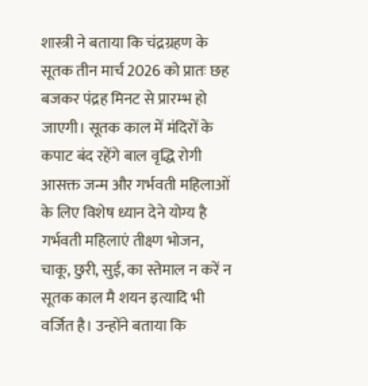शास्त्री ने बताया कि चंद्रग्रहण के सूतक तीन मार्च 2026 को प्रातः छह बजकर पंद्रह मिनट से प्रारम्भ हो जाएगी। सूतक काल में मंदिरों के कपाट बंद रहेंगे बाल वृद्धि रोगी आसक्त जन्म और गर्भवती महिलाओं के लिए विशेष ध्यान देने योग्य है गर्भवती महिलाएं तीक्ष्ण भोजन, चाकू, छुरी, सुई, का स्तेमाल न करें न सूतक काल मै शयन इत्यादि भी वर्जित है। उन्होंने बताया कि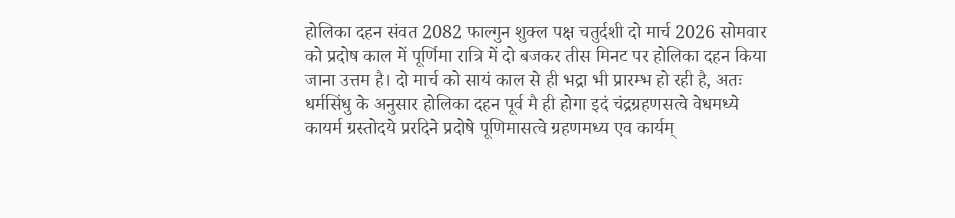होलिका दहन संवत 2082 फाल्गुन शुक्ल पक्ष चतुर्दशी दो मार्च 2026 सोमवार को प्रदोष काल में पूर्णिमा रात्रि में दो बजकर तीस मिनट पर होलिका दहन किया जाना उत्तम है। दो मार्च को सायं काल से ही भद्रा भी प्रारम्भ हो रही है, अतः धर्मसिंधु के अनुसार होलिका दहन पूर्व मै ही होगा इदं चंद्रग्रहणसत्वे वेधमध्ये कायर्म ग्रस्तोदये प्ररदिने प्रदोषे पूणिमासत्वे ग्रहणमध्य एव कार्यम्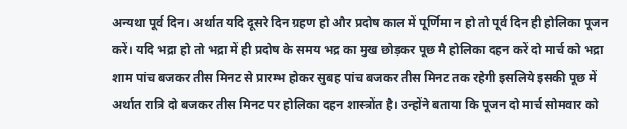अन्यथा पूर्व दिन। अर्थात यदि दूसरे दिन ग्रहण हो और प्रदोष काल में पूर्णिमा न हो तो पूर्व दिन ही होलिका पूजन करें। यदि भद्रा हो तो भद्रा में ही प्रदोष के समय भद्र का मुख छोड़कर पूछ मै होलिका दहन करें दो मार्च को भद्रा शाम पांच बजकर तीस मिनट से प्रारम्भ होकर सुबह पांच बजकर तीस मिनट तक रहेगी इसलिये इसकी पूछ में अर्थात रात्रि दो बजकर तीस मिनट पर होलिका दहन शास्त्रोंत है। उन्होंने बताया कि पूजन दो मार्च सोमवार को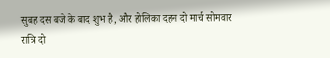सुबह दस बजे के बाद शुभ है, और होलिका दहन दो मार्च सोमवार रात्रि दो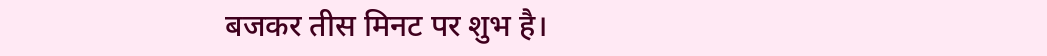बजकर तीस मिनट पर शुभ है।